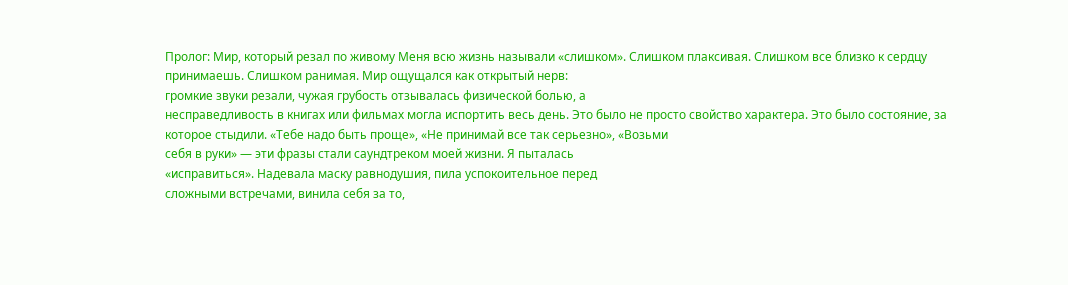Пролог: Мир, который резал по живому Меня всю жизнь называли «слишком». Слишком плаксивая. Слишком все близко к сердцу принимаешь. Слишком ранимая. Мир ощущался как открытый нерв:
громкие звуки резали, чужая грубость отзывалась физической болью, а
несправедливость в книгах или фильмах могла испортить весь день. Это было не просто свойство характера. Это было состояние, за которое стыдили. «Тебе надо быть проще», «Не принимай все так серьезно», «Возьми
себя в руки» — эти фразы стали саундтреком моей жизни. Я пыталась
«исправиться». Надевала маску равнодушия, пила успокоительное перед
сложными встречами, винила себя за то,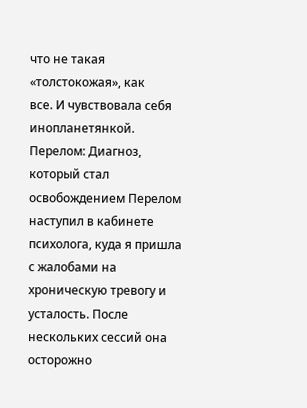что не такая «толстокожая», как
все. И чувствовала себя инопланетянкой. Перелом: Диагноз, который стал освобождением Перелом наступил в кабинете психолога, куда я пришла с жалобами на хроническую тревогу и усталость. После нескольких сессий она осторожно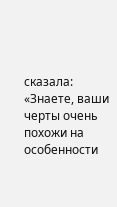сказала:
«Знаете, ваши черты очень похожи на особенности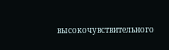высокочувствительного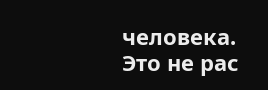человека. Это не рас